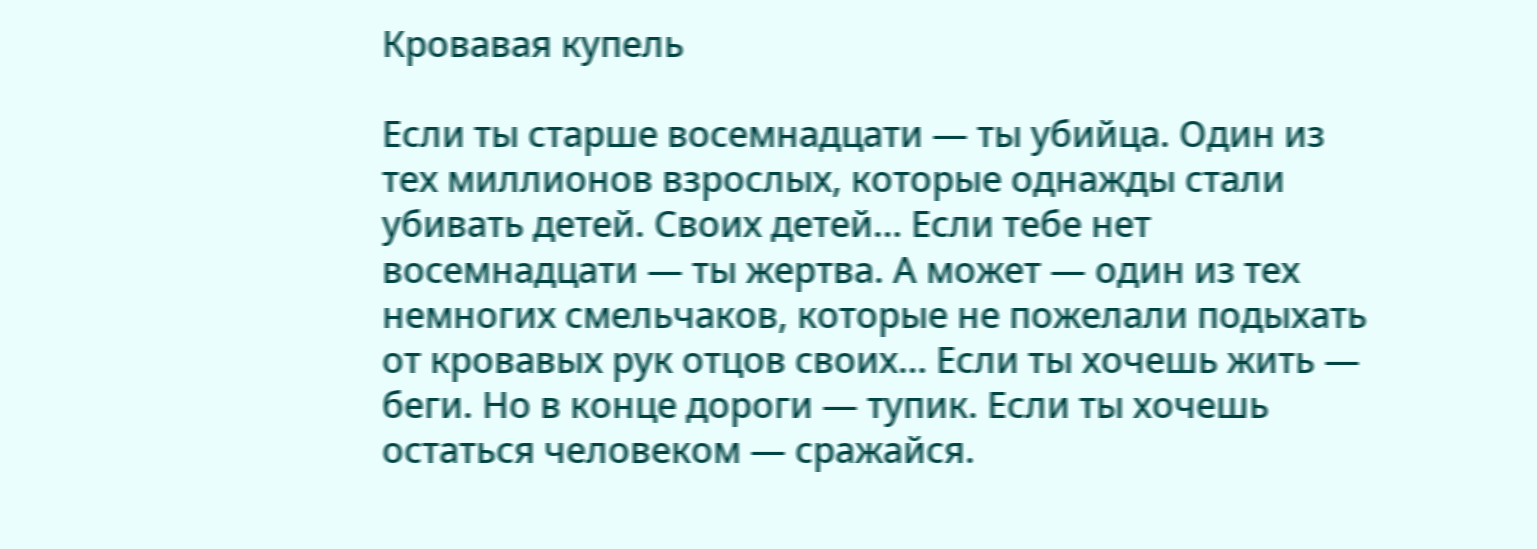Кровавая купель

Если ты старше восемнадцати — ты убийца. Один из тех миллионов взрослых, которые однажды стали убивать детей. Своих детей… Если тебе нет восемнадцати — ты жертва. А может — один из тех немногих смельчаков, которые не пожелали подыхать от кровавых рук отцов своих… Если ты хочешь жить — беги. Но в конце дороги — тупик. Если ты хочешь остаться человеком — сражайся.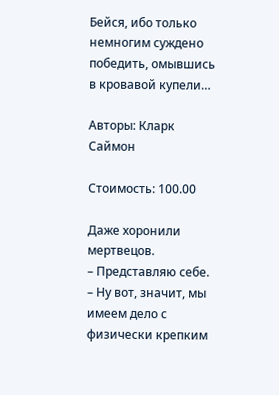Бейся, ибо только немногим суждено победить, омывшись в кровавой купели…

Авторы: Кларк Саймон

Стоимость: 100.00

Даже хоронили мертвецов.
– Представляю себе.
– Ну вот, значит, мы имеем дело с физически крепким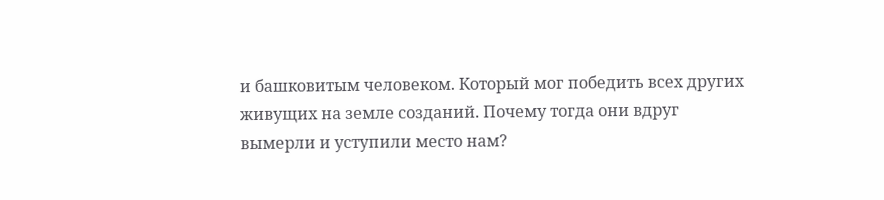и башковитым человеком. Который мог победить всех других живущих на земле созданий. Почему тогда они вдруг вымерли и уступили место нам?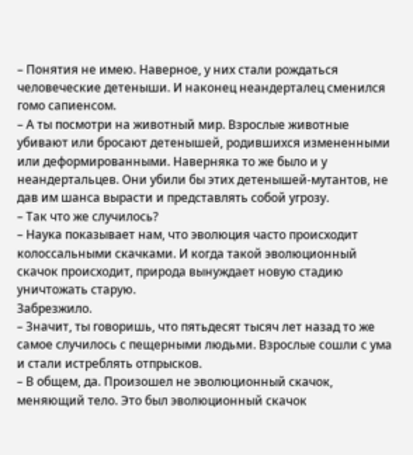– Понятия не имею. Наверное, у них стали рождаться человеческие детеныши. И наконец неандерталец сменился гомо сапиенсом.
– А ты посмотри на животный мир. Взрослые животные убивают или бросают детенышей, родившихся измененными или деформированными. Наверняка то же было и у неандертальцев. Они убили бы этих детенышей-мутантов, не дав им шанса вырасти и представлять собой угрозу.
– Так что же случилось?
– Наука показывает нам, что эволюция часто происходит колоссальными скачками. И когда такой эволюционный скачок происходит, природа вынуждает новую стадию уничтожать старую.
Забрезжило.
– Значит, ты говоришь, что пятьдесят тысяч лет назад то же самое случилось с пещерными людьми. Взрослые сошли с ума и стали истреблять отпрысков.
– В общем, да. Произошел не эволюционный скачок, меняющий тело. Это был эволюционный скачок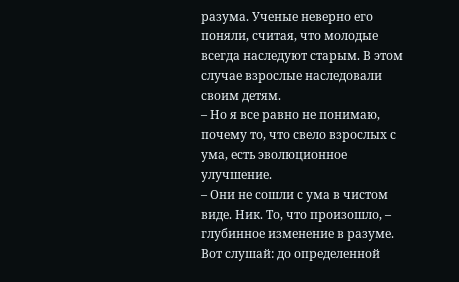разума. Ученые неверно его поняли, считая, что молодые всегда наследуют старым. В этом случае взрослые наследовали своим детям.
– Но я все равно не понимаю, почему то, что свело взрослых с ума, есть эволюционное улучшение.
– Они не сошли с ума в чистом виде. Ник. То, что произошло, – глубинное изменение в разуме. Вот слушай: до определенной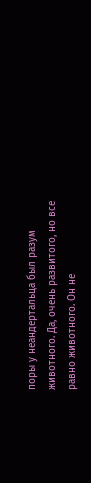поры у неандертальца был разум животного. Да, очень развитого, но все равно животного. Он не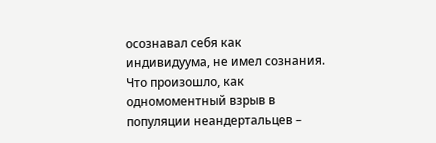осознавал себя как индивидуума, не имел сознания. Что произошло, как одномоментный взрыв в популяции неандертальцев –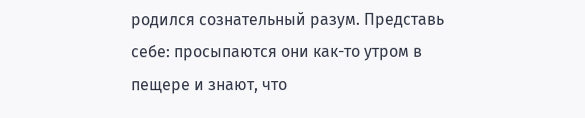родился сознательный разум. Представь себе: просыпаются они как-то утром в пещере и знают, что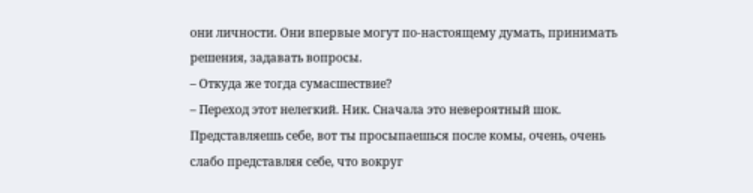они личности. Они впервые могут по-настоящему думать, принимать решения, задавать вопросы.
– Откуда же тогда сумасшествие?
– Переход этот нелегкий. Ник. Сначала это невероятный шок. Представляешь себе, вот ты просыпаешься после комы, очень, очень слабо представляя себе, что вокруг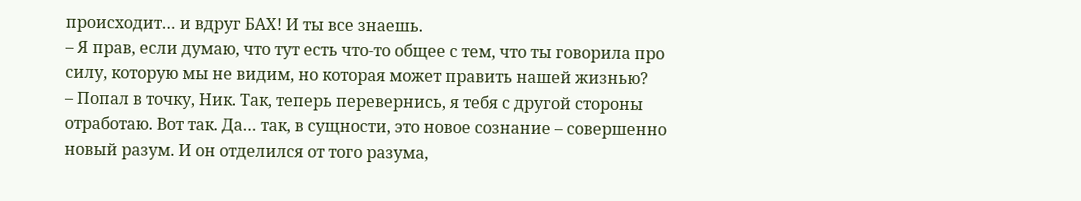происходит… и вдруг БАХ! И ты все знаешь.
– Я прав, если думаю, что тут есть что-то общее с тем, что ты говорила про силу, которую мы не видим, но которая может править нашей жизнью?
– Попал в точку, Ник. Так, теперь перевернись, я тебя с другой стороны отработаю. Вот так. Да… так, в сущности, это новое сознание – совершенно новый разум. И он отделился от того разума,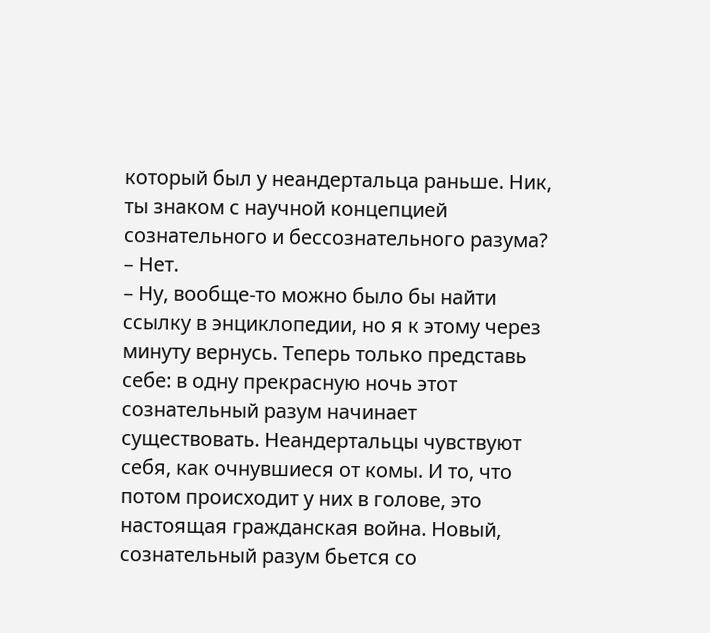который был у неандертальца раньше. Ник, ты знаком с научной концепцией сознательного и бессознательного разума?
– Нет.
– Ну, вообще-то можно было бы найти ссылку в энциклопедии, но я к этому через минуту вернусь. Теперь только представь себе: в одну прекрасную ночь этот сознательный разум начинает существовать. Неандертальцы чувствуют себя, как очнувшиеся от комы. И то, что потом происходит у них в голове, это настоящая гражданская война. Новый, сознательный разум бьется со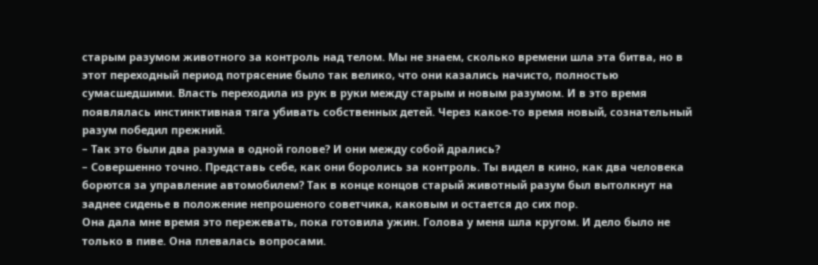старым разумом животного за контроль над телом. Мы не знаем, сколько времени шла эта битва, но в этот переходный период потрясение было так велико, что они казались начисто, полностью сумасшедшими. Власть переходила из рук в руки между старым и новым разумом. И в это время появлялась инстинктивная тяга убивать собственных детей. Через какое-то время новый, сознательный разум победил прежний.
– Так это были два разума в одной голове? И они между собой дрались?
– Совершенно точно. Представь себе, как они боролись за контроль. Ты видел в кино, как два человека борются за управление автомобилем? Так в конце концов старый животный разум был вытолкнут на заднее сиденье в положение непрошеного советчика, каковым и остается до сих пор.
Она дала мне время это пережевать, пока готовила ужин. Голова у меня шла кругом. И дело было не только в пиве. Она плевалась вопросами.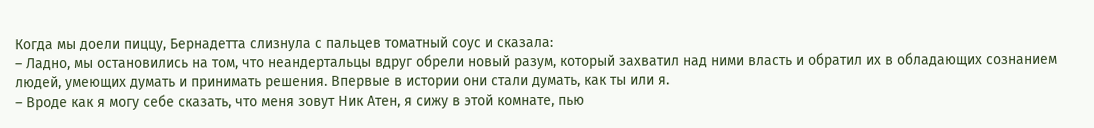Когда мы доели пиццу, Бернадетта слизнула с пальцев томатный соус и сказала:
– Ладно, мы остановились на том, что неандертальцы вдруг обрели новый разум, который захватил над ними власть и обратил их в обладающих сознанием людей, умеющих думать и принимать решения. Впервые в истории они стали думать, как ты или я.
– Вроде как я могу себе сказать, что меня зовут Ник Атен, я сижу в этой комнате, пью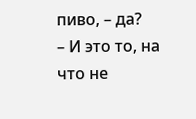пиво, – да?
– И это то, на что не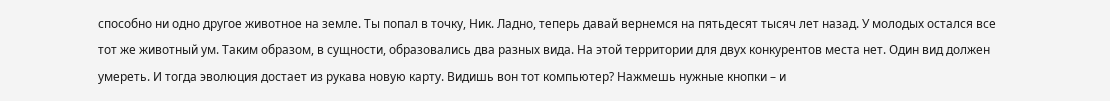способно ни одно другое животное на земле. Ты попал в точку, Ник. Ладно, теперь давай вернемся на пятьдесят тысяч лет назад. У молодых остался все тот же животный ум. Таким образом, в сущности, образовались два разных вида. На этой территории для двух конкурентов места нет. Один вид должен умереть. И тогда эволюция достает из рукава новую карту. Видишь вон тот компьютер? Нажмешь нужные кнопки – и